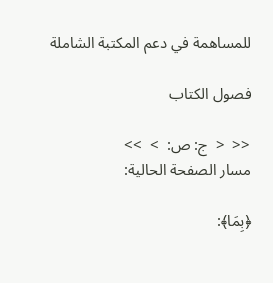للمساهمة في دعم المكتبة الشاملة

فصول الكتاب

<<  <  ج: ص:  >  >>
مسار الصفحة الحالية:

﴿بِمَا﴾: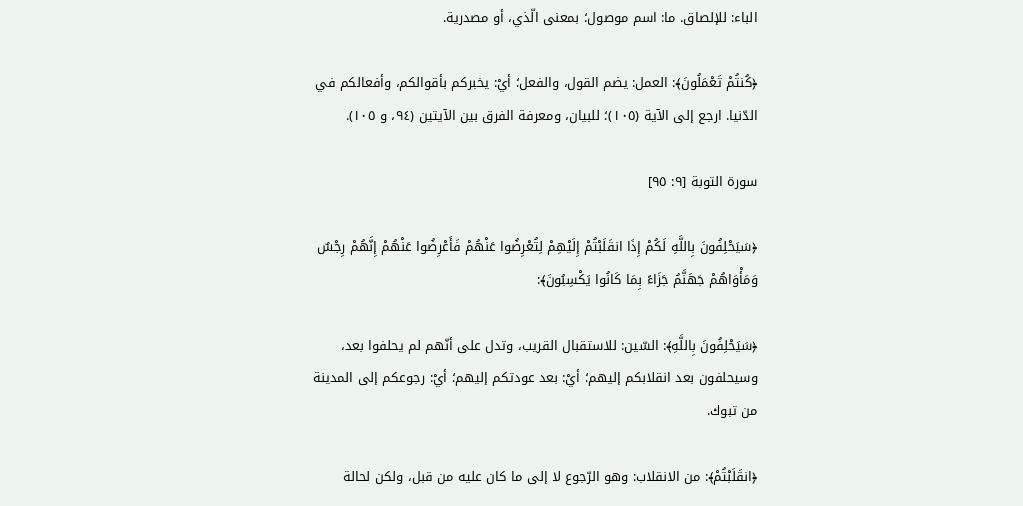الباء: للإلصاق. ما: اسم موصول؛ بمعنى الّذي، أو مصدرية.

﴿كُنتُمْ تَعْمَلُونَ﴾: العمل: يضم القول، والفعل؛ أيْ: يخبركم بأقوالكم، وأفعالكم في الدّنيا. ارجع إلى الآية (١٠٥)؛ للبيان، ومعرفة الفرق بين الآيتين (٩٤، و ١٠٥).

سورة التوبة [٩: ٩٥]

﴿سَيَحْلِفُونَ بِاللَّهِ لَكُمْ إِذَا انقَلَبْتُمْ إِلَيْهِمْ لِتُعْرِضُوا عَنْهُمْ فَأَعْرِضُوا عَنْهُمْ إِنَّهُمْ رِجْسٌ وَمَأْوَاهُمْ جَهَنَّمُ جَزَاءً بِمَا كَانُوا يَكْسِبُونَ﴾:

﴿سَيَحْلِفُونَ بِاللَّهِ﴾: السّين: للاستقبال القريب، وتدل على أنّهم لم يحلفوا بعد، وسيحلفون بعد انقلابكم إليهم؛ أيْ: بعد عودتكم إليهم؛ أيْ: رجوعكم إلى المدينة من تبوك.

﴿انقَلَبْتُمْ﴾: من الانقلاب: وهو الرّجوع لا إلى ما كان عليه من قبل، ولكن لحالة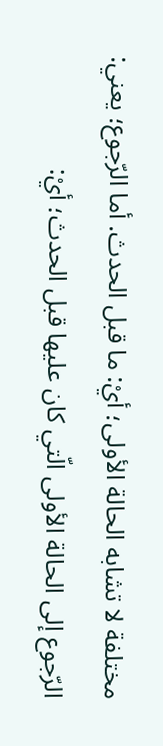مختلفة لا تشابه الحالة الأولى؛ أيْ: ما قبل الحدث. أما الرّجوع؛ يعني: الرّجوع إلى الحالة الأولى الّتي كان عليها قبل الحدث؛ أيْ: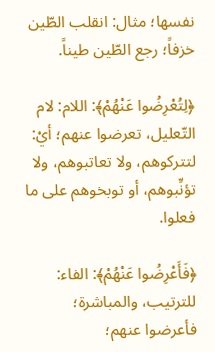نفسها؛ مثال: انقلب الطّين خزفاً؛ رجع الطّين طيناً.

﴿لِتُعْرِضُوا عَنْهُمْ﴾: اللام: لام التّعليل، تعرضوا عنهم؛ أيْ: لتتركوهم، ولا تعاتبوهم، ولا تؤنِّبوهم، أو توبخوهم على ما فعلوا.

﴿فَأَعْرِضُوا عَنْهُمْ﴾: الفاء: للترتيب، والمباشرة؛ فأعرضوا عنهم؛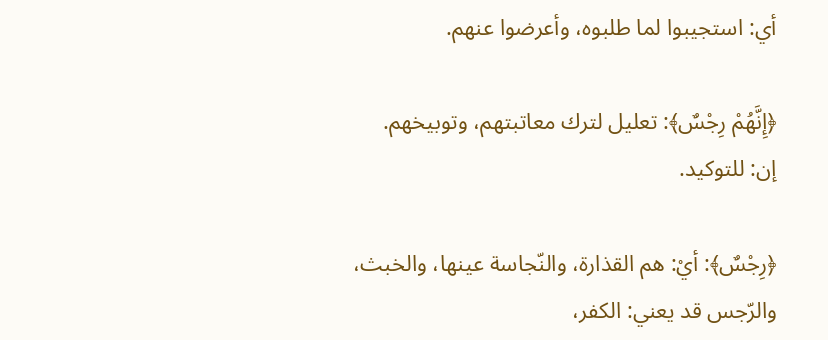أي: استجيبوا لما طلبوه، وأعرضوا عنهم.

﴿إِنَّهُمْ رِجْسٌ﴾: تعليل لترك معاتبتهم، وتوبيخهم. إن: للتوكيد.

﴿رِجْسٌ﴾: أيْ: هم القذارة، والنّجاسة عينها، والخبث، والرّجس قد يعني: الكفر،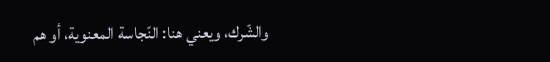والشّرك، ويعني هنا: النّجاسة المعنوية، أو هم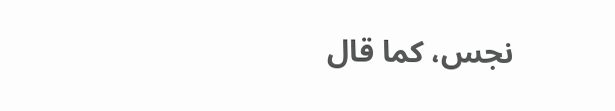نجس، كما قال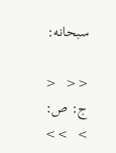سبحانه:

<<  <  ج: ص:  >  >>